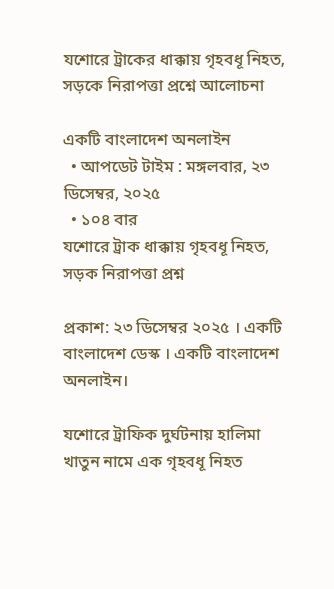যশোরে ট্রাকের ধাক্কায় গৃহবধূ নিহত, সড়কে নিরাপত্তা প্রশ্নে আলোচনা

একটি বাংলাদেশ অনলাইন
  • আপডেট টাইম : মঙ্গলবার, ২৩ ডিসেম্বর, ২০২৫
  • ১০৪ বার
যশোরে ট্রাক ধাক্কায় গৃহবধূ নিহত, সড়ক নিরাপত্তা প্রশ্ন

প্রকাশ: ২৩ ডিসেম্বর ২০২৫ । একটি বাংলাদেশ ডেস্ক । একটি বাংলাদেশ অনলাইন।

যশোরে ট্রাফিক দুর্ঘটনায় হালিমা খাতুন নামে এক গৃহবধূ নিহত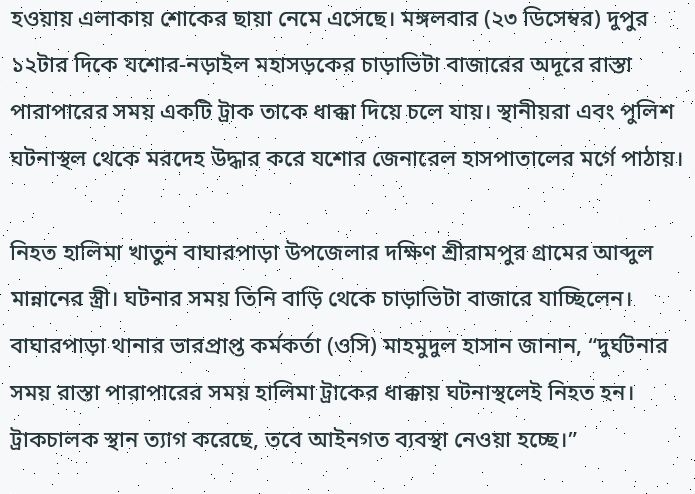হওয়ায় এলাকায় শোকের ছায়া নেমে এসেছে। মঙ্গলবার (২৩ ডিসেম্বর) দুপুর ১২টার দিকে যশোর-নড়াইল মহাসড়কের চাড়াভিটা বাজারের অদূরে রাস্তা পারাপারের সময় একটি ট্রাক তাকে ধাক্কা দিয়ে চলে যায়। স্থানীয়রা এবং পুলিশ ঘটনাস্থল থেকে মরদেহ উদ্ধার করে যশোর জেনারেল হাসপাতালের মর্গে পাঠায়।

নিহত হালিমা খাতুন বাঘারপাড়া উপজেলার দক্ষিণ শ্রীরামপুর গ্রামের আব্দুল মান্নানের স্ত্রী। ঘটনার সময় তিনি বাড়ি থেকে চাড়াভিটা বাজারে যাচ্ছিলেন। বাঘারপাড়া থানার ভারপ্রাপ্ত কর্মকর্তা (ওসি) মাহমুদুল হাসান জানান, “দুর্ঘটনার সময় রাস্তা পারাপারের সময় হালিমা ট্রাকের ধাক্কায় ঘটনাস্থলেই নিহত হন। ট্রাকচালক স্থান ত্যাগ করেছে, তবে আইনগত ব্যবস্থা নেওয়া হচ্ছে।”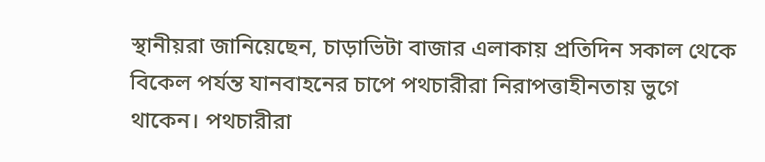স্থানীয়রা জানিয়েছেন, চাড়াভিটা বাজার এলাকায় প্রতিদিন সকাল থেকে বিকেল পর্যন্ত যানবাহনের চাপে পথচারীরা নিরাপত্তাহীনতায় ভুগে থাকেন। পথচারীরা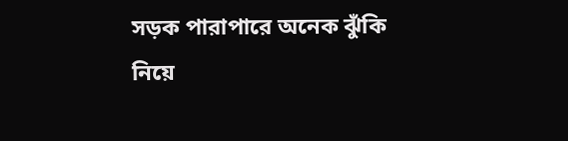সড়ক পারাপারে অনেক ঝুঁকি নিয়ে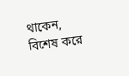থাকেন, বিশেষ করে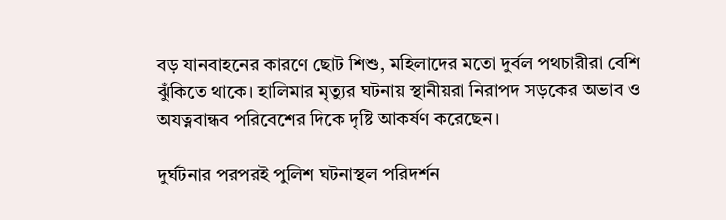বড় যানবাহনের কারণে ছোট শিশু, মহিলাদের মতো দুর্বল পথচারীরা বেশি ঝুঁকিতে থাকে। হালিমার মৃত্যুর ঘটনায় স্থানীয়রা নিরাপদ সড়কের অভাব ও অযত্নবান্ধব পরিবেশের দিকে দৃষ্টি আকর্ষণ করেছেন।

দুর্ঘটনার পরপরই পুলিশ ঘটনাস্থল পরিদর্শন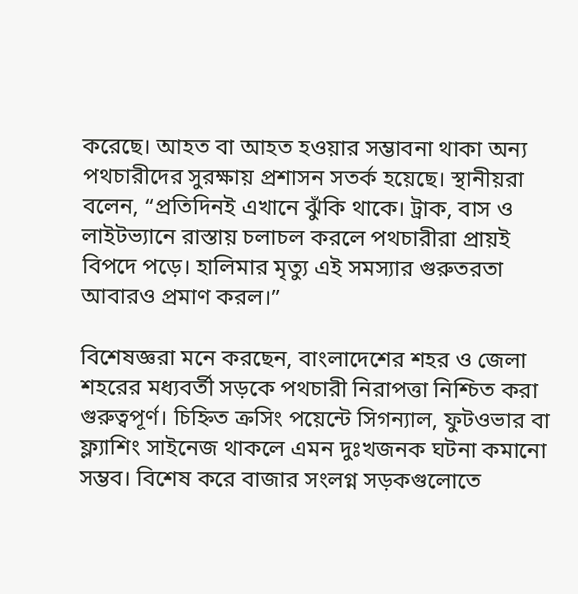করেছে। আহত বা আহত হওয়ার সম্ভাবনা থাকা অন্য পথচারীদের সুরক্ষায় প্রশাসন সতর্ক হয়েছে। স্থানীয়রা বলেন, “প্রতিদিনই এখানে ঝুঁকি থাকে। ট্রাক, বাস ও লাইটভ্যানে রাস্তায় চলাচল করলে পথচারীরা প্রায়ই বিপদে পড়ে। হালিমার মৃত্যু এই সমস্যার গুরুতরতা আবারও প্রমাণ করল।”

বিশেষজ্ঞরা মনে করছেন, বাংলাদেশের শহর ও জেলা শহরের মধ্যবর্তী সড়কে পথচারী নিরাপত্তা নিশ্চিত করা গুরুত্বপূর্ণ। চিহ্নিত ক্রসিং পয়েন্টে সিগন্যাল, ফুটওভার বা ফ্ল্যাশিং সাইনেজ থাকলে এমন দুঃখজনক ঘটনা কমানো সম্ভব। বিশেষ করে বাজার সংলগ্ন সড়কগুলোতে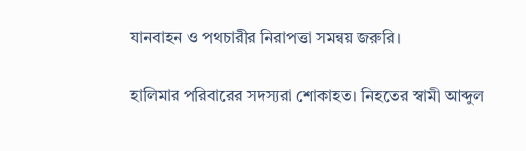যানবাহন ও পথচারীর নিরাপত্তা সমন্বয় জরুরি।

হালিমার পরিবারের সদস্যরা শোকাহত। নিহতের স্বামী আব্দুল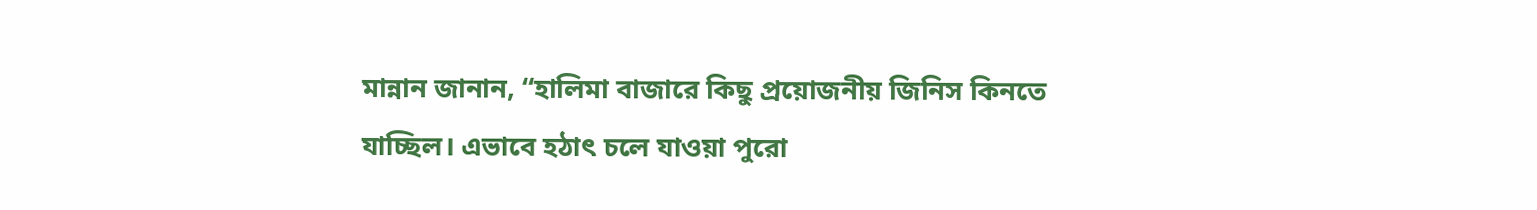মান্নান জানান, “হালিমা বাজারে কিছু প্রয়োজনীয় জিনিস কিনতে যাচ্ছিল। এভাবে হঠাৎ চলে যাওয়া পুরো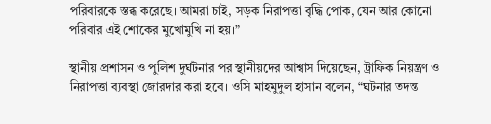পরিবারকে স্তব্ধ করেছে। আমরা চাই, সড়ক নিরাপত্তা বৃদ্ধি পোক, যেন আর কোনো পরিবার এই শোকের মুখোমুখি না হয়।”

স্থানীয় প্রশাসন ও পুলিশ দুর্ঘটনার পর স্থানীয়দের আশ্বাস দিয়েছেন, ট্রাফিক নিয়ন্ত্রণ ও নিরাপত্তা ব্যবস্থা জোরদার করা হবে। ওসি মাহমুদুল হাসান বলেন, “ঘটনার তদন্ত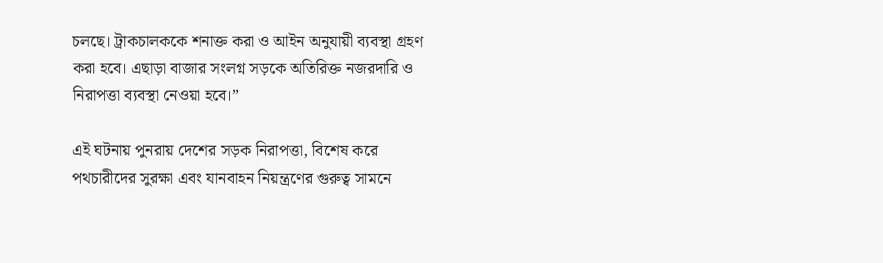চলছে। ট্রাকচালককে শনাক্ত করা ও আইন অনুযায়ী ব্যবস্থা গ্রহণ করা হবে। এছাড়া বাজার সংলগ্ন সড়কে অতিরিক্ত নজরদারি ও নিরাপত্তা ব্যবস্থা নেওয়া হবে।”

এই ঘটনায় পুনরায় দেশের সড়ক নিরাপত্তা, বিশেষ করে পথচারীদের সুরক্ষা এবং যানবাহন নিয়ন্ত্রণের গুরুত্ব সামনে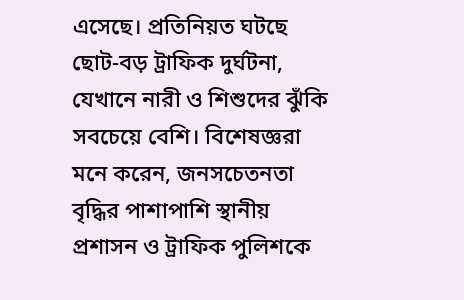এসেছে। প্রতিনিয়ত ঘটছে ছোট-বড় ট্রাফিক দুর্ঘটনা, যেখানে নারী ও শিশুদের ঝুঁকি সবচেয়ে বেশি। বিশেষজ্ঞরা মনে করেন, জনসচেতনতা বৃদ্ধির পাশাপাশি স্থানীয় প্রশাসন ও ট্রাফিক পুলিশকে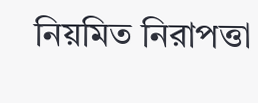নিয়মিত নিরাপত্তা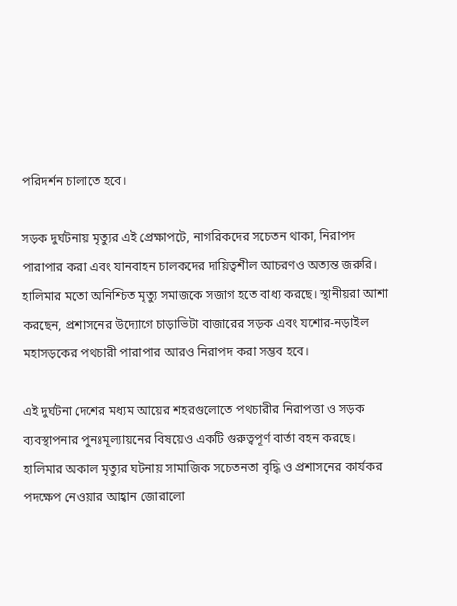পরিদর্শন চালাতে হবে।

সড়ক দুর্ঘটনায় মৃত্যুর এই প্রেক্ষাপটে, নাগরিকদের সচেতন থাকা, নিরাপদ পারাপার করা এবং যানবাহন চালকদের দায়িত্বশীল আচরণও অত্যন্ত জরুরি। হালিমার মতো অনিশ্চিত মৃত্যু সমাজকে সজাগ হতে বাধ্য করছে। স্থানীয়রা আশা করছেন, প্রশাসনের উদ্যোগে চাড়াভিটা বাজারের সড়ক এবং যশোর-নড়াইল মহাসড়কের পথচারী পারাপার আরও নিরাপদ করা সম্ভব হবে।

এই দুর্ঘটনা দেশের মধ্যম আয়ের শহরগুলোতে পথচারীর নিরাপত্তা ও সড়ক ব্যবস্থাপনার পুনঃমূল্যায়নের বিষয়েও একটি গুরুত্বপূর্ণ বার্তা বহন করছে। হালিমার অকাল মৃত্যুর ঘটনায় সামাজিক সচেতনতা বৃদ্ধি ও প্রশাসনের কার্যকর পদক্ষেপ নেওয়ার আহ্বান জোরালো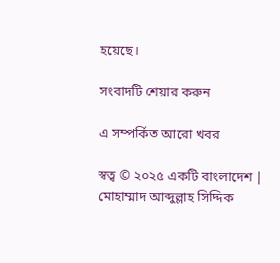হয়েছে।

সংবাদটি শেয়ার করুন

এ সম্পর্কিত আরো খবর

স্বত্ব © ২০২৫ একটি বাংলাদেশ | মোহাম্মাদ আব্দুল্লাহ সিদ্দিক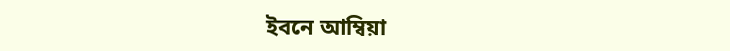ইবনে আম্বিয়া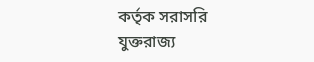কর্তৃক সরাসরি যুক্তরাজ্য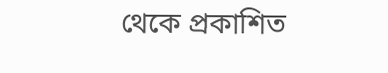থেকে প্রকাশিত